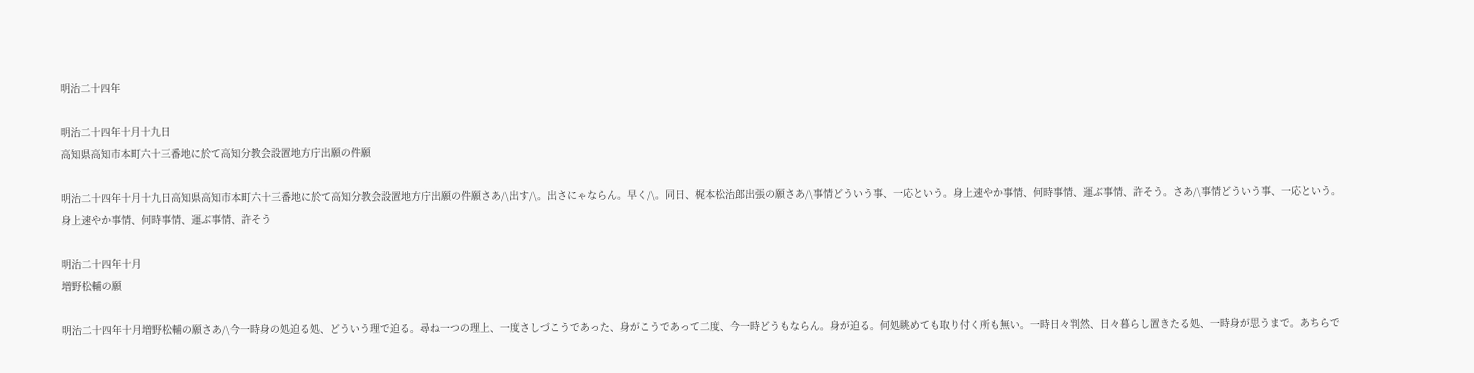明治二十四年

明治二十四年十月十九日
高知県高知市本町六十三番地に於て高知分教会設置地方庁出願の件願

明治二十四年十月十九日高知県高知市本町六十三番地に於て高知分教会設置地方庁出願の件願さあ/\出す/\。出さにゃならん。早く/\。同日、梶本松治郎出張の願さあ/\事情どういう事、一応という。身上速やか事情、何時事情、運ぶ事情、許そう。さあ/\事情どういう事、一応という。身上速やか事情、何時事情、運ぶ事情、許そう

明治二十四年十月
増野松輔の願

明治二十四年十月増野松輔の願さあ/\今一時身の処迫る処、どういう理で迫る。尋ね一つの理上、一度さしづこうであった、身がこうであって二度、今一時どうもならん。身が迫る。何処眺めても取り付く所も無い。一時日々判然、日々暮らし置きたる処、一時身が思うまで。あちらで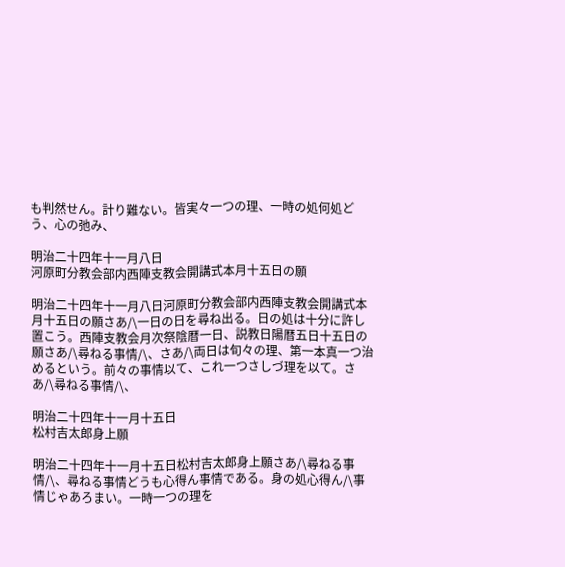も判然せん。計り難ない。皆実々一つの理、一時の処何処どう、心の弛み、

明治二十四年十一月八日
河原町分教会部内西陣支教会開講式本月十五日の願

明治二十四年十一月八日河原町分教会部内西陣支教会開講式本月十五日の願さあ/\一日の日を尋ね出る。日の処は十分に許し置こう。西陣支教会月次祭陰暦一日、説教日陽暦五日十五日の願さあ/\尋ねる事情/\、さあ/\両日は旬々の理、第一本真一つ治めるという。前々の事情以て、これ一つさしづ理を以て。さあ/\尋ねる事情/\、

明治二十四年十一月十五日
松村吉太郎身上願

明治二十四年十一月十五日松村吉太郎身上願さあ/\尋ねる事情/\、尋ねる事情どうも心得ん事情である。身の処心得ん/\事情じゃあろまい。一時一つの理を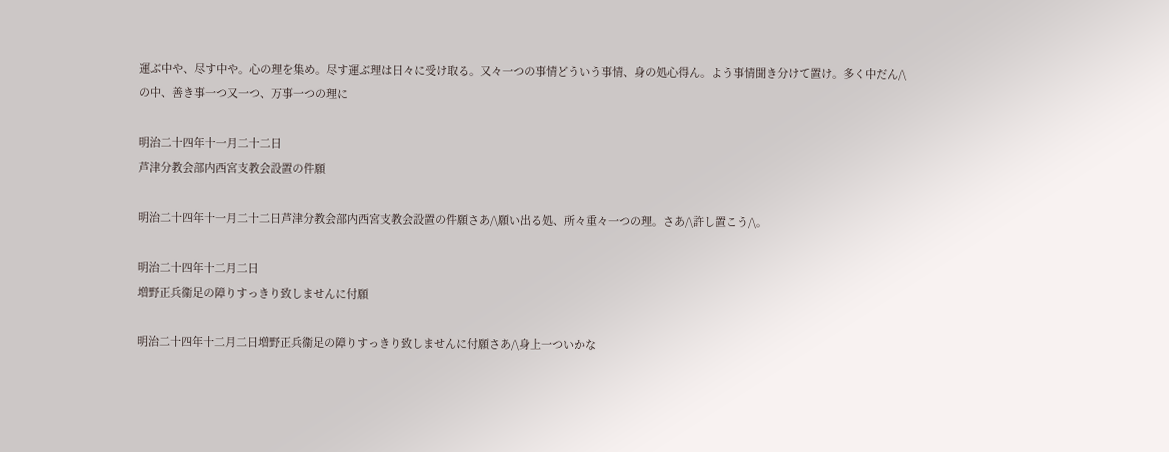運ぶ中や、尽す中や。心の理を集め。尽す運ぶ理は日々に受け取る。又々一つの事情どういう事情、身の処心得ん。よう事情聞き分けて置け。多く中だん/\の中、善き事一つ又一つ、万事一つの理に

明治二十四年十一月二十二日
芦津分教会部内西宮支教会設置の件願

明治二十四年十一月二十二日芦津分教会部内西宮支教会設置の件願さあ/\願い出る処、所々重々一つの理。さあ/\許し置こう/\。

明治二十四年十二月二日
増野正兵衞足の障りすっきり致しませんに付願

明治二十四年十二月二日増野正兵衞足の障りすっきり致しませんに付願さあ/\身上一ついかな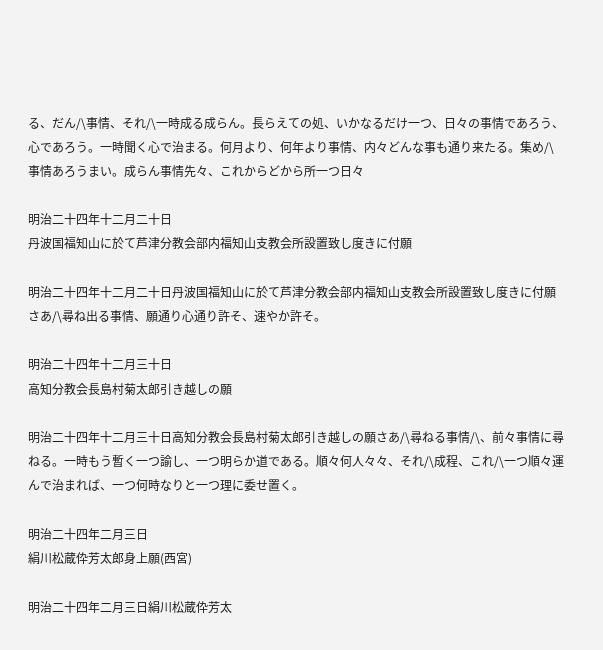る、だん/\事情、それ/\一時成る成らん。長らえての処、いかなるだけ一つ、日々の事情であろう、心であろう。一時聞く心で治まる。何月より、何年より事情、内々どんな事も通り来たる。集め/\事情あろうまい。成らん事情先々、これからどから所一つ日々

明治二十四年十二月二十日
丹波国福知山に於て芦津分教会部内福知山支教会所設置致し度きに付願

明治二十四年十二月二十日丹波国福知山に於て芦津分教会部内福知山支教会所設置致し度きに付願さあ/\尋ね出る事情、願通り心通り許そ、速やか許そ。

明治二十四年十二月三十日
高知分教会長島村菊太郎引き越しの願

明治二十四年十二月三十日高知分教会長島村菊太郎引き越しの願さあ/\尋ねる事情/\、前々事情に尋ねる。一時もう暫く一つ諭し、一つ明らか道である。順々何人々々、それ/\成程、これ/\一つ順々運んで治まれば、一つ何時なりと一つ理に委せ置く。

明治二十四年二月三日
絹川松蔵伜芳太郎身上願(西宮)

明治二十四年二月三日絹川松蔵伜芳太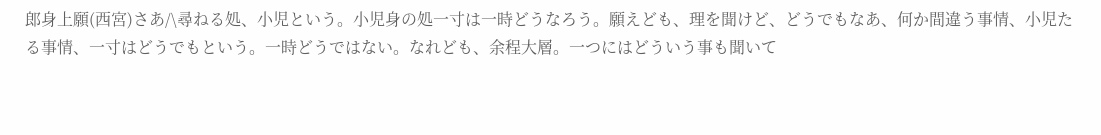郎身上願(西宮)さあ/\尋ねる処、小児という。小児身の処一寸は一時どうなろう。願えども、理を聞けど、どうでもなあ、何か間違う事情、小児たる事情、一寸はどうでもという。一時どうではない。なれども、余程大層。一つにはどういう事も聞いて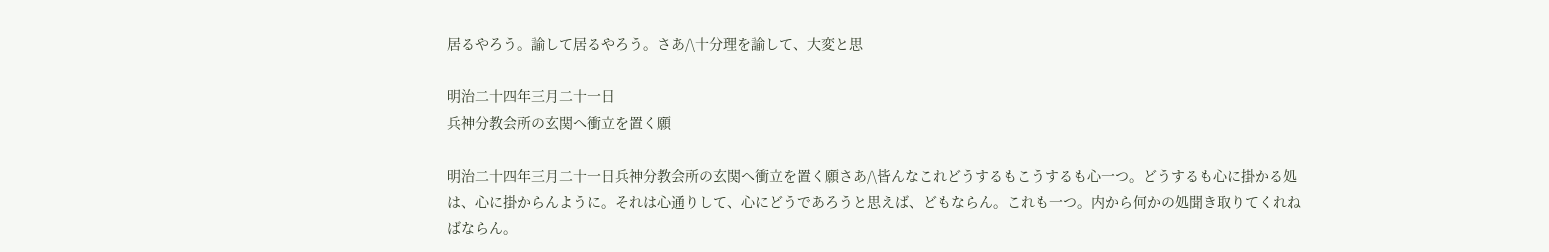居るやろう。諭して居るやろう。さあ/\十分理を諭して、大変と思

明治二十四年三月二十一日
兵神分教会所の玄関へ衝立を置く願

明治二十四年三月二十一日兵神分教会所の玄関へ衝立を置く願さあ/\皆んなこれどうするもこうするも心一つ。どうするも心に掛かる処は、心に掛からんように。それは心通りして、心にどうであろうと思えば、どもならん。これも一つ。内から何かの処聞き取りてくれねばならん。